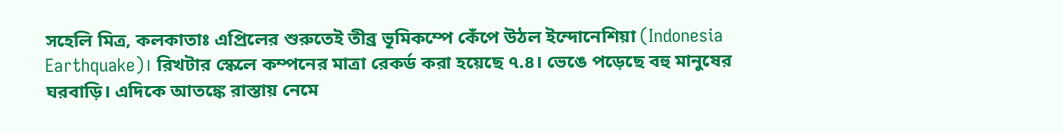সহেলি মিত্র, কলকাতাঃ এপ্রিলের শুরুতেই তীব্র ভূমিকম্পে কেঁপে উঠল ইন্দোনেশিয়া (Indonesia Earthquake)। রিখটার স্কেলে কম্পনের মাত্রা রেকর্ড করা হয়েছে ৭.৪। ভেঙে পড়েছে বহু মানুষের ঘরবাড়ি। এদিকে আতঙ্কে রাস্তায় নেমে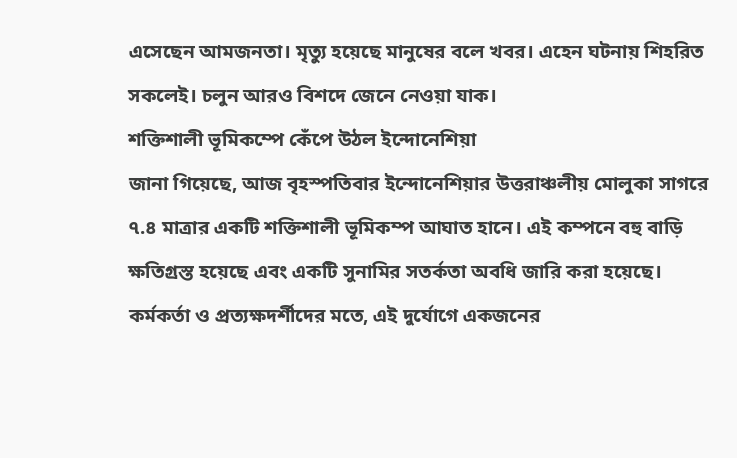এসেছেন আমজনতা। মৃত্যু হয়েছে মানুষের বলে খবর। এহেন ঘটনায় শিহরিত সকলেই। চলুন আরও বিশদে জেনে নেওয়া যাক।
শক্তিশালী ভূমিকম্পে কেঁপে উঠল ইন্দোনেশিয়া
জানা গিয়েছে, আজ বৃহস্পতিবার ইন্দোনেশিয়ার উত্তরাঞ্চলীয় মোলুকা সাগরে ৭.৪ মাত্রার একটি শক্তিশালী ভূমিকম্প আঘাত হানে। এই কম্পনে বহু বাড়ি ক্ষতিগ্রস্ত হয়েছে এবং একটি সুনামির সতর্কতা অবধি জারি করা হয়েছে। কর্মকর্তা ও প্রত্যক্ষদর্শীদের মতে, এই দুর্যোগে একজনের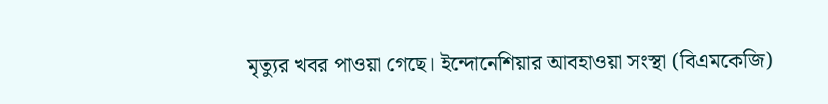মৃত্যুর খবর পাওয়া গেছে। ইন্দোনেশিয়ার আবহাওয়া সংস্থা (বিএমকেজি)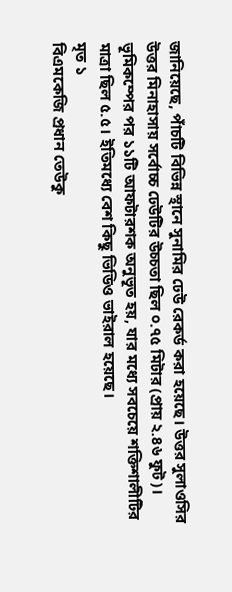জানিয়েছে, পাঁচটি বিভিন্ন স্থানে সুনামির ঢেউ রেকর্ড করা হয়েছে। উত্তর সুলাওসির উত্তর মিনাহাসায় সর্বোচ্চ ঢেউটির উচ্চতা ছিল ০.৭৫ মিটার (প্রায় ২.৪৬ ফুট)। ভূমিকম্পের পর ১১টি আফটারশক অনুভূত হয়, যার মধ্যে সবচেয়ে শক্তিশালীটির মাত্রা ছিল ৫.৫। ইতিমধ্যে বেশ কিছু ভিডিও ভাইরাল হয়েছে।
মৃত ১
বিএমকেজি প্রধান তেউকু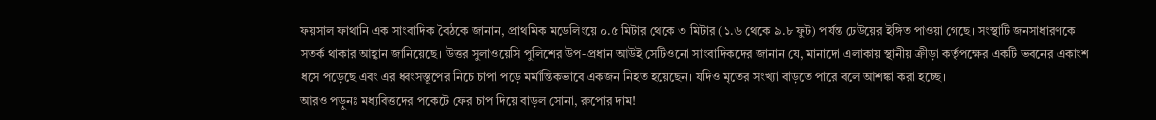ফয়সাল ফাথানি এক সাংবাদিক বৈঠকে জানান, প্রাথমিক মডেলিংয়ে ০.৫ মিটার থেকে ৩ মিটার (১.৬ থেকে ৯.৮ ফুট) পর্যন্ত ঢেউয়ের ইঙ্গিত পাওয়া গেছে। সংস্থাটি জনসাধারণকে সতর্ক থাকার আহ্বান জানিয়েছে। উত্তর সুলাওয়েসি পুলিশের উপ-প্রধান আউই সেটিওনো সাংবাদিকদের জানান যে, মানাদো এলাকায় স্থানীয় ক্রীড়া কর্তৃপক্ষের একটি ভবনের একাংশ ধসে পড়েছে এবং এর ধ্বংসস্তূপের নিচে চাপা পড়ে মর্মান্তিকভাবে একজন নিহত হয়েছেন। যদিও মৃতের সংখ্যা বাড়তে পারে বলে আশঙ্কা করা হচ্ছে।
আরও পড়ুনঃ মধ্যবিত্তদের পকেটে ফের চাপ দিয়ে বাড়ল সোনা, রুপোর দাম!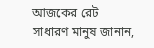আজকের রেট
সাধারণ মানুষ জানান,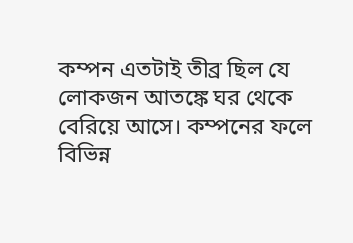কম্পন এতটাই তীব্র ছিল যে লোকজন আতঙ্কে ঘর থেকে বেরিয়ে আসে। কম্পনের ফলে বিভিন্ন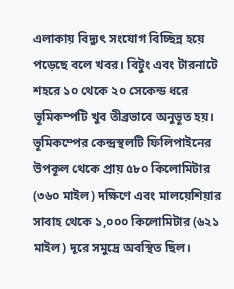এলাকায় বিদ্যুৎ সংযোগ বিচ্ছিন্ন হয়ে পড়েছে বলে খবর। বিটুং এবং টারনাটে শহরে ১০ থেকে ২০ সেকেন্ড ধরে ভূমিকম্পটি খুব তীব্রভাবে অনুভূত হয়। ভূমিকম্পের কেন্দ্রস্থলটি ফিলিপাইনের উপকূল থেকে প্রায় ৫৮০ কিলোমিটার (৩৬০ মাইল) দক্ষিণে এবং মালয়েশিয়ার সাবাহ থেকে ১,০০০ কিলোমিটার (৬২১ মাইল) দূরে সমুদ্রে অবস্থিত ছিল।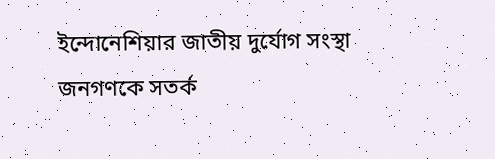ইন্দোনেশিয়ার জাতীয় দুর্যোগ সংস্থা জনগণকে সতর্ক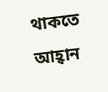থাকতে আহ্বান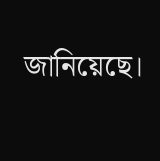জানিয়েছে।